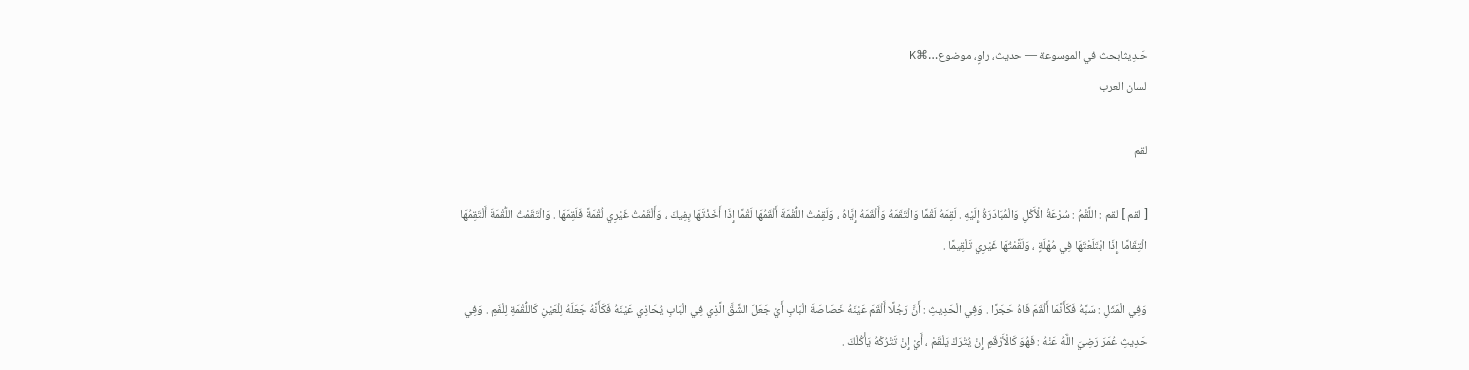حَـدِيثابحث في الموسوعة — حديث، راوٍ، موضوع…⌘K
لسان العرب

لقم

[ لقم ] لقم : اللَّقْمُ : سُرْعَةُ الْأَكْلِ وَالْمُبَادَرَةُ إِلَيْهِ . لَقِمَهُ لَقْمًا وَالْتَقَمَهُ وَأَلْقَمَهُ إِيَّاهُ ، وَلَقِمْتُ اللُّقْمَةَ أَلْقَمُهَا لَقْمًا إِذَا أَخَذْتَهَا بِفِيكَ ، وَأَلْقَمْتُ غَيْرِي لُقْمَةً فَلَقِمَهَا . وَالْتَقَمْتُ اللُّقْمَةَ أَلْتَقِمُهَا الْتِقَامًا إِذَا ابْتَلَعْتَهَا فِي مُهْلَةٍ ، وَلَقَّمْتُهَا غَيْرِي تَلْقِيمًا .

وَفِي الْمَثَلِ : سَبَّهُ فَكَأَنَّمَا أَلْقَمَ فَاهُ حَجَرًا . وَفِي الْحَدِيثِ : أَنَّ رَجُلًا أَلْقَمَ عَيْنَهُ خَصَاصَةَ الْبَابِ أَيْ جَعَلَ الشَّقَّ الَّذِي فِي الْبَابِ يُحَاذِي عَيْنَهُ فَكَأَنَّهُ جَعَلَهُ لِلْعَيْنِ كَاللُّقْمَةِ لِلْفَمِ . وَفِي حَدِيثِ عُمَرَ رَضِيَ اللَّهُ عَنْهُ : فَهُوَ كَالْأَرْقَمِ إِنْ يُتْرَكْ يَلْقَمْ ، أَيْ إِنْ تَتْرُكْهُ يَأْكُلْكَ .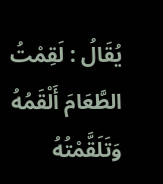يُقَالُ : لَقِمْتُ الطَّعَامَ أَلْقَمُهُ وَتَلَقَّمْتُهُ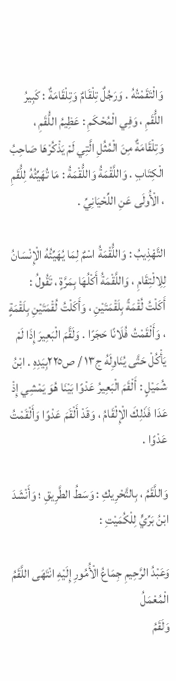وَالْتَقَمْتُهُ . وَرَجُلٌ تِلْقَامٌ وَتِلْقَامَةٌ : كَبِيرُ اللُّقَمِ ، وَفِي الْمُحْكَمِ : عَظِيمُ اللُّقَمِ ، وَتِلْقَامَةٌ مِنَ الْمُثُلِ الَّتِي لَمْ يَذْكُرْهَا صَاحِبُ الْكِتَابِ . وَاللَّقْمَةُ وَاللُّقْمَةُ : مَا تُهَيِّئُهُ لِلُّقَمِ ، الْأُولَى عَنِ اللِّحْيَانِيِّ .

التَّهْذِيبُ : وَاللُّقْمَةُ اسْمٌ لِمَا يُهَيِّئُهُ الْإِنْسَانُ لِلِالْتِقَامِ ، وَاللَّقْمَةُ أَكْلُهَا بِمَرَّةٍ ، تَقُولُ : أَكَلْتُ لُقْمَةً بِلَقْمَتَيْنِ ، وَأَكَلْتُ لُقْمَتَيْنِ بِلَقْمَةٍ ، وَأَلْقَمْتُ فُلَانًا حَجَرًا . وَلَقَّمَ الْبَعِيرَ إِذَا لَمْ يَأْكُلْ حَتَّى يُنَاوِلَهُ ج١٣ / ص٢٢٥بِيَدِهِ . ابْنُ شُمَيْلٍ : أَلْقَمَ الْبَعِيرُ عَدْوًا بَيْنَا هُوَ يَمْشِي إِذْ عَدَا فَذَلِكَ الْإِلْقَامُ ، وَقَدْ أَلْقَمَ عَدْوًا وَأَلْقَمْتُ عَدْوًا .

وَاللَّقَمُ ، بِالتَّحْرِيكِ : وَسَطُ الطَّرِيقِ ؛ وَأَنْشَدَ ابْنُ بَرِّيٍّ لِلْكُمَيْتِ :

وَعَبْدُ الرَّحِيمِ جِمَاعُ الْأُمُورِ إِلَيْهِ انْتَهَى اللَّقَمُ الْمُعْمَلُ
وَلَقَمُ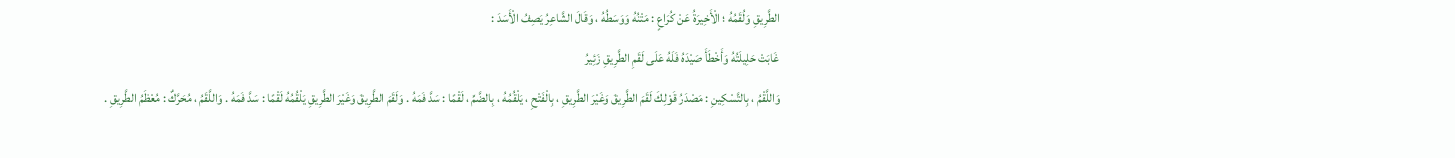الطَّرِيقِ وَلُقَمُهُ ؛ الْأَخِيرَةُ عَنْ كُرَاعٍ : مَتْنُهُ وَوَسَطُهُ ، وَقَالَ الشَّاعِرُ يَصِفُ الْأَسَدَ :
غَابَتْ حَلِيلَتُهُ وَأَخْطَأَ صَيْدَهُ فَلَهُ عَلَى لَقَمِ الطَّرِيقِ زَئِيرُ
وَاللَّقْمُ ، بِالتَّسْكِينِ : مَصْدَرُ قَوْلِكَ لَقَمَ الطَّرِيقَ وَغَيْرَ الطَّرِيقِ ، بِالْفَتْحِ ، يَلْقُمُهُ ، بِالضَّمِّ ، لَقْمًا : سَدَّ فَمَهُ . وَلَقَمَ الطَّرِيقَ وَغَيْرَ الطَّرِيقِ يَلْقُمُهُ لَقْمًا : سَدَّ فَمَهُ . وَاللَّقَمُ ، مُحَرَّكٌ : مُعْظَمُ الطَّرِيقِ .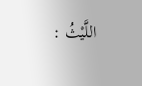اللَّيْثُ :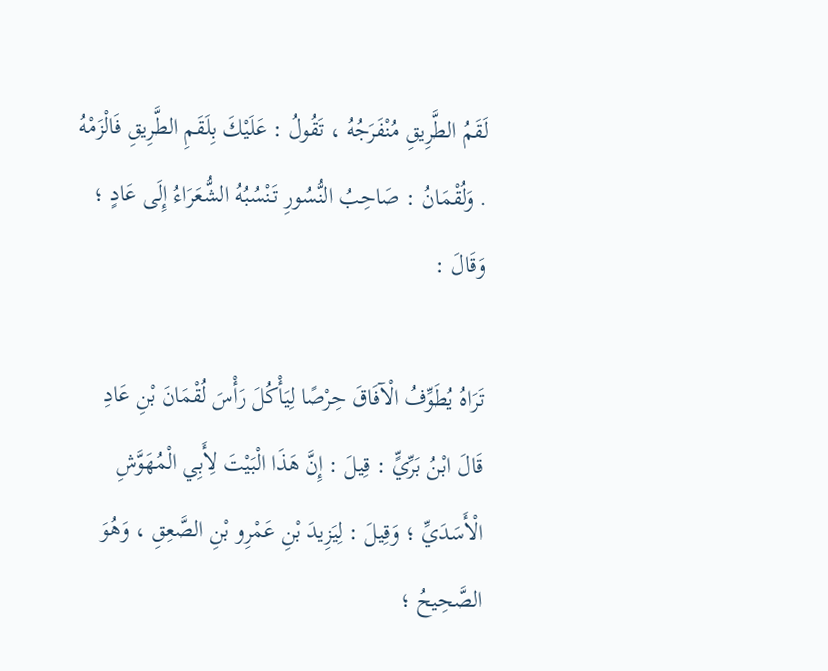لَقَمُ الطَّرِيقِ مُنْفَرَجُهُ ، تَقُولُ : عَلَيْكَ بِلَقَمِ الطَّرِيقِ فَالْزَمْهُ . وَلُقْمَانُ : صَاحِبُ النُّسُورِ تَنْسُبُهُ الشُّعَرَاءُ إِلَى عَادٍ ؛ وَقَالَ :

تَرَاهُ يُطَوِّفُ الْآفَاقَ حِرْصًا لِيَأْكُلَ رَأْسَ لُقْمَانَ بْنِ عَادِ
قَالَ ابْنُ بَرِّيٍّ : قِيلَ : إِنَّ هَذَا الْبَيْتَ لِأَبِي الْمُهَوَّشِ الْأَسَدَيِّ ؛ وَقِيلَ : لِيَزِيدَ بْنِ عَمْرِو بْنِ الصَّعِقِ ، وَهُوَ الصَّحِيحُ ؛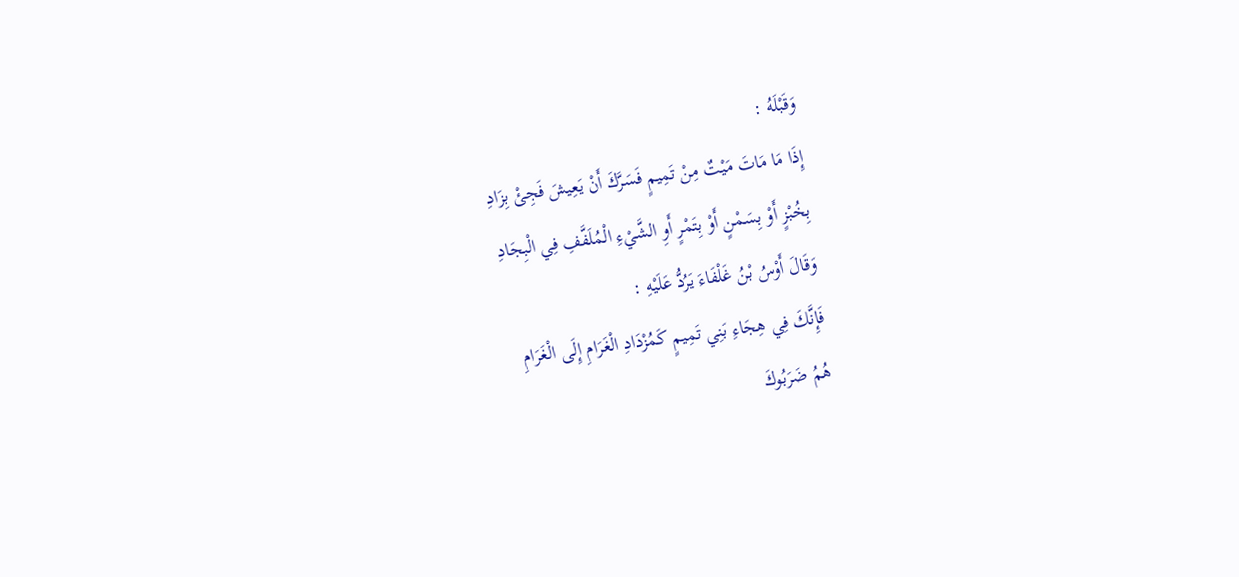وَقَبْلَهُ :
إِذَا مَا مَاتَ مَيْتٌ مِنْ تَمِيمٍ فَسَرَّكَ أَنْ يَعِيشَ فَجِئْ بِزَادِ
بِخُبْزٍ أَوْ بِسَمْنٍ أَوْ بِتَمْرٍ أَوِ الشَّيْءِ الْمُلَفَّفِ فِي الْبِجَادِ
وَقَالَ أَوْسُ بْنُ غَلْفَاءَ يَرُدُّ عَلَيْهِ :
فَإِنَّكَ فِي هِجَاءِ بَنِي تَمِيمٍ كَمُزْدَادِ الْغَرَامِ إِلَى الْغَرَامِ
هُمُ ضَرَبُوكَ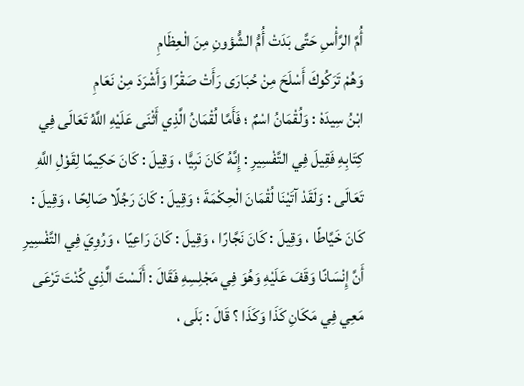أُمَّ الرَّأْسِ حَتَّى بَدَتْ أُمُّ الشُّؤونِ مِنَ الْعِظَامِ
وَهُمْ تَرَكُوكَ أَسْلَحَ مِنْ حُبَارَى رَأَتْ صَقْرًا وَأَشْرَدَ مِنْ نَعَامِ
ابْنُ سِيدَهْ : وَلُقْمَانُ اسْمٌ ؛ فَأَمَّا لُقْمَانُ الَّذِي أَثْنَى عَلَيْهِ اللَّهُ تَعَالَى فِي كِتَابِهِ فَقِيلَ فِي التَّفْسِيرِ : إِنَّهُ كَانَ نَبِيًّا ، وَقِيلَ : كَانَ حَكِيمًا لِقَوْلِ اللَّهِ تَعَالَى : وَلَقَدْ آتَيْنَا لُقْمَانَ الْحِكْمَةَ ؛ وَقِيلَ : كَانَ رَجُلًا صَالِحًا ، وَقِيلَ : كَانَ خَيَّاطًا ، وَقِيلَ : كَانَ نَجَّارًا ، وَقِيلَ : كَانَ رَاعِيًا ، وَرُوِيَ فِي التَّفْسِيرِ أَنَّ إِنْسَانًا وَقَفَ عَلَيْهِ وَهُوَ فِي مَجْلِسِهِ فَقَالَ : أَلَسْتَ الَّذِي كُنْتَ تَرْعَى مَعِي فِي مَكَانِ كَذَا وَكَذَا ؟ قَالَ : بَلَى ،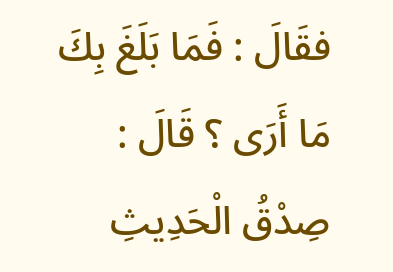فقَالَ : فَمَا بَلَغَ بِكَ مَا أَرَى ؟ قَالَ : صِدْقُ الْحَدِيثِ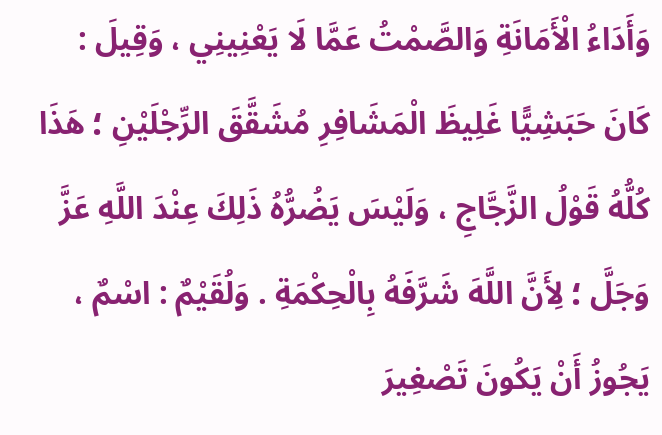وَأَدَاءُ الْأَمَانَةِ وَالصَّمْتُ عَمَّا لَا يَعْنِينِي ، وَقِيلَ : كَانَ حَبَشِيًّا غَلِيظَ الْمَشَافِرِ مُشَقَّقَ الرِّجْلَيْنِ ؛ هَذَا كُلُّهُ قَوْلُ الزَّجَّاجِ ، وَلَيْسَ يَضُرُّهُ ذَلِكَ عِنْدَ اللَّهِ عَزَّ وَجَلَّ ؛ لِأَنَّ اللَّهَ شَرَّفَهُ بِالْحِكْمَةِ . وَلُقَيْمٌ : اسْمٌ ، يَجُوزُ أَنْ يَكُونَ تَصْغِيرَ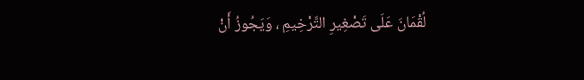لُقْمَانَ عَلَى تَصْغِيرِ التَّرْخِيمِ ، وَيَجُوزُ أَنْ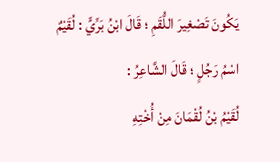يَكُونَ تَصْغِيرَ اللُّقَمِ ؛ قَالَ ابْنُ بَرِّيٍّ : لُقَيْمٌ اسْمُ رَجُلٍ ؛ قَالَ الشَّاعِرُ :
لُقَيْمُ بْنُ لُقْمَانَ مِنْ أُخْتِهِ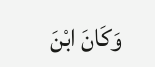وَكَانَ ابْنَ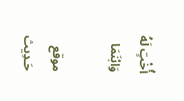أُخْتٍ لَهُ وَابْنَمَا

موقع حَـدِيث